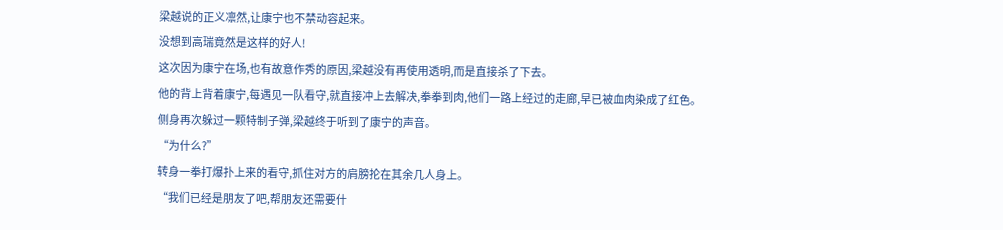梁越说的正义凛然,让康宁也不禁动容起来。
没想到高瑞竟然是这样的好人!
这次因为康宁在场,也有故意作秀的原因,梁越没有再使用透明,而是直接杀了下去。
他的背上背着康宁,每遇见一队看守,就直接冲上去解决,拳拳到肉,他们一路上经过的走廊,早已被血肉染成了红色。
侧身再次躲过一颗特制子弹,梁越终于听到了康宁的声音。
“为什么?”
转身一拳打爆扑上来的看守,抓住对方的肩膀抡在其余几人身上。
“我们已经是朋友了吧,帮朋友还需要什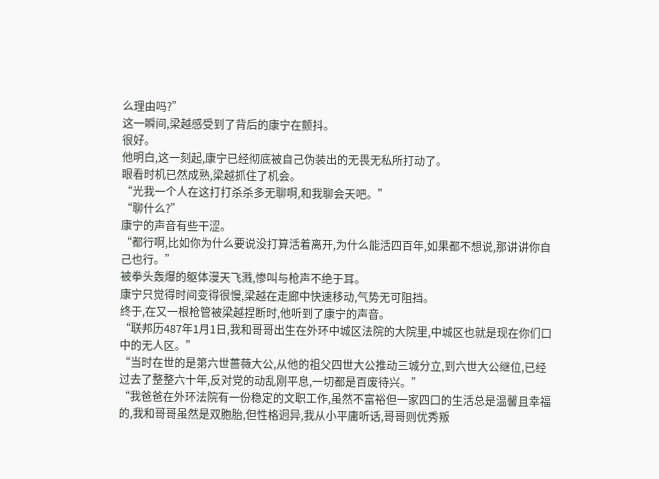么理由吗?”
这一瞬间,梁越感受到了背后的康宁在颤抖。
很好。
他明白,这一刻起,康宁已经彻底被自己伪装出的无畏无私所打动了。
眼看时机已然成熟,梁越抓住了机会。
“光我一个人在这打打杀杀多无聊啊,和我聊会天吧。”
“聊什么?”
康宁的声音有些干涩。
“都行啊,比如你为什么要说没打算活着离开,为什么能活四百年,如果都不想说,那讲讲你自己也行。”
被拳头轰爆的躯体漫天飞溅,惨叫与枪声不绝于耳。
康宁只觉得时间变得很慢,梁越在走廊中快速移动,气势无可阻挡。
终于,在又一根枪管被梁越捏断时,他听到了康宁的声音。
“联邦历487年1月1日,我和哥哥出生在外环中城区法院的大院里,中城区也就是现在你们口中的无人区。”
“当时在世的是第六世蔷薇大公,从他的祖父四世大公推动三城分立,到六世大公继位,已经过去了整整六十年,反对党的动乱刚平息,一切都是百废待兴。”
“我爸爸在外环法院有一份稳定的文职工作,虽然不富裕但一家四口的生活总是温馨且幸福的,我和哥哥虽然是双胞胎,但性格迥异,我从小平庸听话,哥哥则优秀叛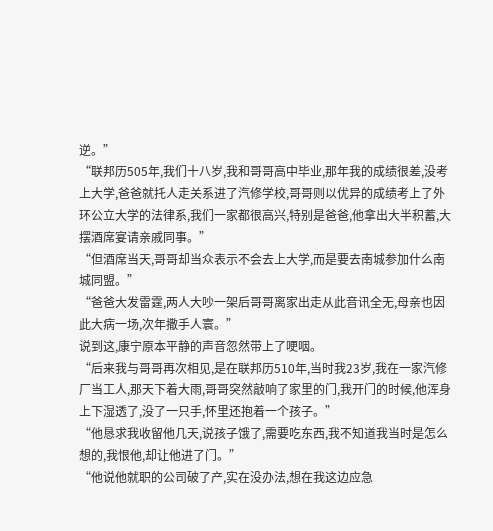逆。”
“联邦历505年,我们十八岁,我和哥哥高中毕业,那年我的成绩很差,没考上大学,爸爸就托人走关系进了汽修学校,哥哥则以优异的成绩考上了外环公立大学的法律系,我们一家都很高兴,特别是爸爸,他拿出大半积蓄,大摆酒席宴请亲戚同事。”
“但酒席当天,哥哥却当众表示不会去上大学,而是要去南城参加什么南城同盟。”
“爸爸大发雷霆,两人大吵一架后哥哥离家出走从此音讯全无,母亲也因此大病一场,次年撒手人寰。”
说到这,康宁原本平静的声音忽然带上了哽咽。
“后来我与哥哥再次相见,是在联邦历510年,当时我23岁,我在一家汽修厂当工人,那天下着大雨,哥哥突然敲响了家里的门,我开门的时候,他浑身上下湿透了,没了一只手,怀里还抱着一个孩子。”
“他恳求我收留他几天,说孩子饿了,需要吃东西,我不知道我当时是怎么想的,我恨他,却让他进了门。”
“他说他就职的公司破了产,实在没办法,想在我这边应急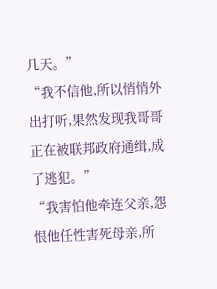几天。”
“我不信他,所以悄悄外出打听,果然发现我哥哥正在被联邦政府通缉,成了逃犯。”
“我害怕他牵连父亲,怨恨他任性害死母亲,所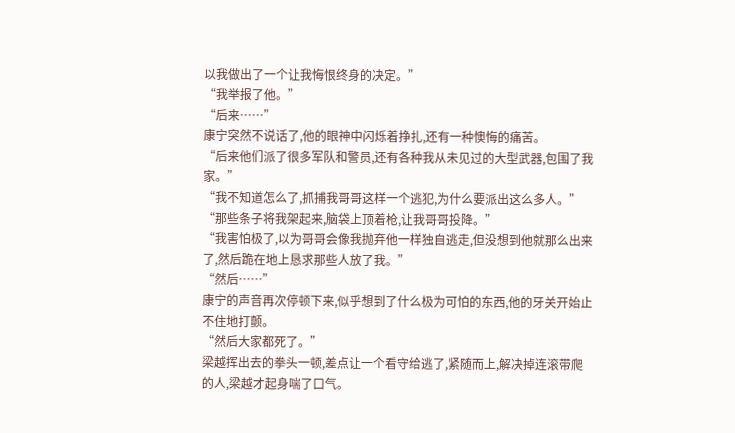以我做出了一个让我悔恨终身的决定。”
“我举报了他。”
“后来……”
康宁突然不说话了,他的眼神中闪烁着挣扎,还有一种懊悔的痛苦。
“后来他们派了很多军队和警员,还有各种我从未见过的大型武器,包围了我家。”
“我不知道怎么了,抓捕我哥哥这样一个逃犯,为什么要派出这么多人。”
“那些条子将我架起来,脑袋上顶着枪,让我哥哥投降。”
“我害怕极了,以为哥哥会像我抛弃他一样独自逃走,但没想到他就那么出来了,然后跪在地上恳求那些人放了我。”
“然后……”
康宁的声音再次停顿下来,似乎想到了什么极为可怕的东西,他的牙关开始止不住地打颤。
“然后大家都死了。”
梁越挥出去的拳头一顿,差点让一个看守给逃了,紧随而上,解决掉连滚带爬的人,梁越才起身喘了口气。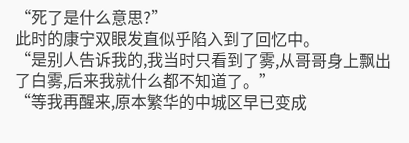“死了是什么意思?”
此时的康宁双眼发直似乎陷入到了回忆中。
“是别人告诉我的,我当时只看到了雾,从哥哥身上飘出了白雾,后来我就什么都不知道了。”
“等我再醒来,原本繁华的中城区早已变成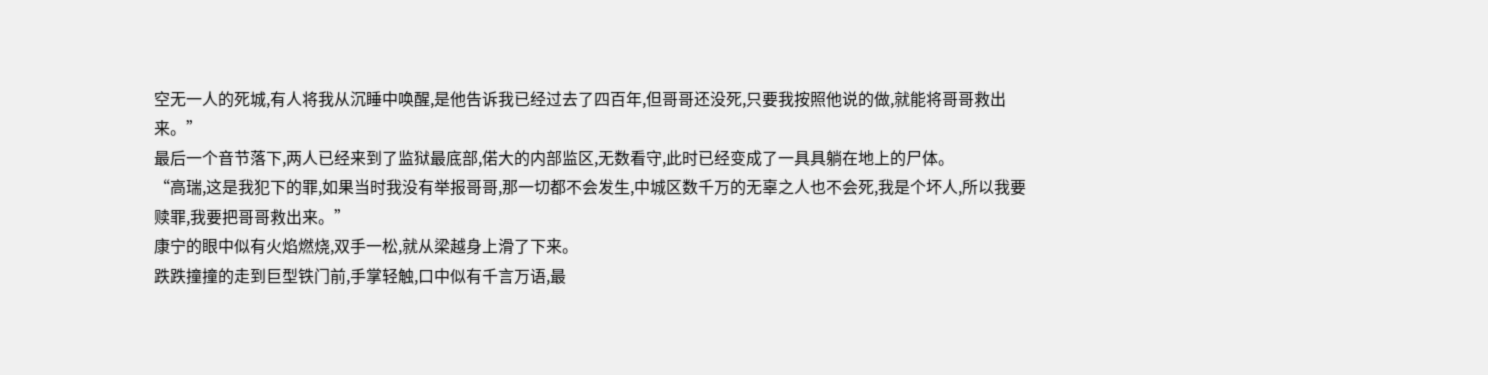空无一人的死城,有人将我从沉睡中唤醒,是他告诉我已经过去了四百年,但哥哥还没死,只要我按照他说的做,就能将哥哥救出来。”
最后一个音节落下,两人已经来到了监狱最底部,偌大的内部监区,无数看守,此时已经变成了一具具躺在地上的尸体。
“高瑞,这是我犯下的罪,如果当时我没有举报哥哥,那一切都不会发生,中城区数千万的无辜之人也不会死,我是个坏人,所以我要赎罪,我要把哥哥救出来。”
康宁的眼中似有火焰燃烧,双手一松,就从梁越身上滑了下来。
跌跌撞撞的走到巨型铁门前,手掌轻触,口中似有千言万语,最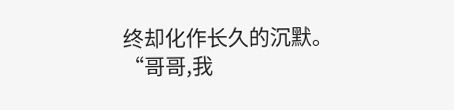终却化作长久的沉默。
“哥哥,我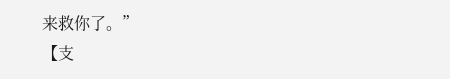来救你了。”
【支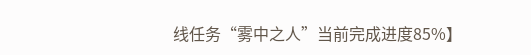线任务“雾中之人”当前完成进度85%】